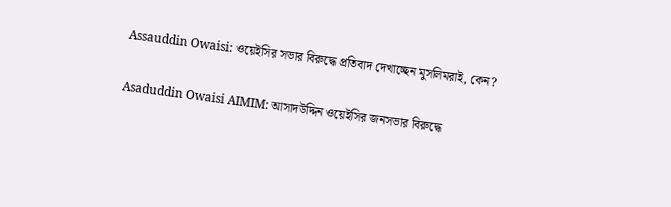Assauddin Owaisi: ওয়েইসির সভার বিরুদ্ধে প্রতিবাদ দেখাচ্ছেন মুসলিমরাই, কেন?

Asaduddin Owaisi AIMIM: আসাদউদ্দিন ওয়েইসির জনসভার বিরুদ্ধে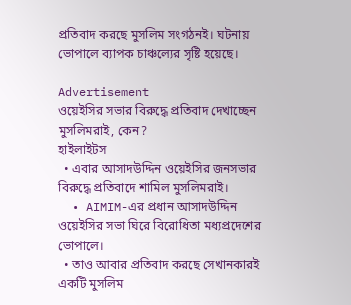প্রতিবাদ করছে মুসলিম সংগঠনই। ঘটনায় ভোপালে ব্যাপক চাঞ্চল্যের সৃষ্টি হয়েছে।

Advertisement
ওয়েইসির সভার বিরুদ্ধে প্রতিবাদ দেখাচ্ছেন মুসলিমরাই, কেন?
হাইলাইটস
  • এবার আসাদউদ্দিন ওয়েইসির জনসভার বিরুদ্ধে প্রতিবাদে শামিল মুসলিমরাই।
  • AIMIM-এর প্রধান আসাদউদ্দিন ওয়েইসির সভা ঘিরে বিরোধিতা মধ্যপ্রদেশের ভোপালে।
  • তাও আবার প্রতিবাদ করছে সেখানকারই একটি মুসলিম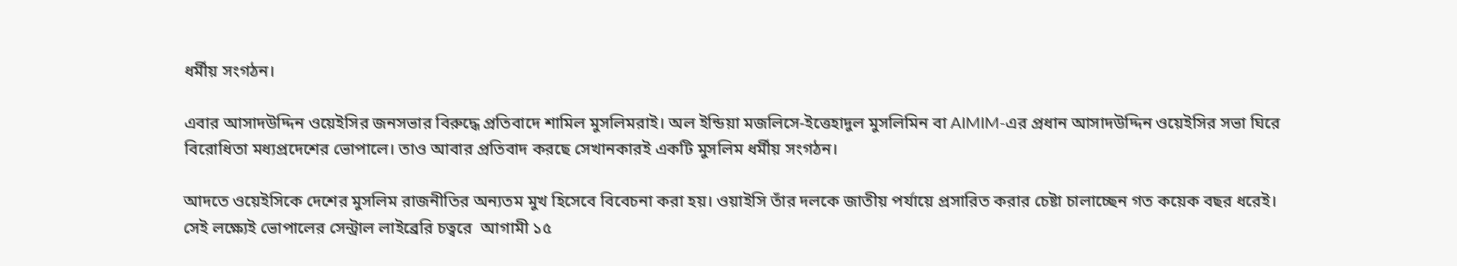ধর্মীয় সংগঠন।

এবার আসাদউদ্দিন ওয়েইসির জনসভার বিরুদ্ধে প্রতিবাদে শামিল মুসলিমরাই। অল ইন্ডিয়া মজলিসে-ইত্তেহাদুল মুসলিমিন বা AIMIM-এর প্রধান আসাদউদ্দিন ওয়েইসির সভা ঘিরে বিরোধিতা মধ্যপ্রদেশের ভোপালে। তাও আবার প্রতিবাদ করছে সেখানকারই একটি মুসলিম ধর্মীয় সংগঠন।

আদতে ওয়েইসিকে দেশের মুসলিম রাজনীতির অন্যতম মুখ হিসেবে বিবেচনা করা হয়। ওয়াইসি তাঁর দলকে জাতীয় পর্যায়ে প্রসারিত করার চেষ্টা চালাচ্ছেন গত কয়েক বছর ধরেই। সেই লক্ষ্যেই ভোপালের সেন্ট্রাল লাইব্রেরি চত্বরে  আগামী ১৫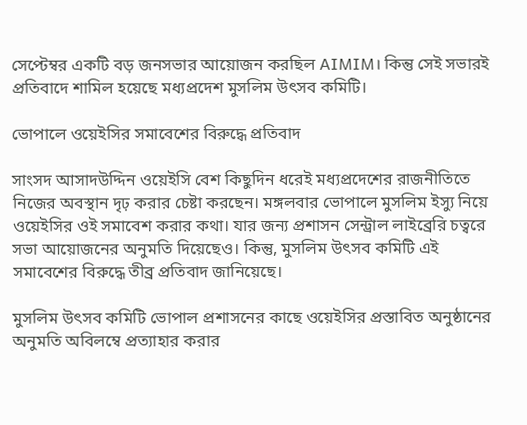সেপ্টেম্বর একটি বড় জনসভার আয়োজন করছিল AIMIM। কিন্তু সেই সভারই প্রতিবাদে শামিল হয়েছে মধ্যপ্রদেশ মুসলিম উৎসব কমিটি।

ভোপালে ওয়েইসির সমাবেশের বিরুদ্ধে প্রতিবাদ

সাংসদ আসাদউদ্দিন ওয়েইসি বেশ কিছুদিন ধরেই মধ্যপ্রদেশের রাজনীতিতে নিজের অবস্থান দৃঢ় করার চেষ্টা করছেন। মঙ্গলবার ভোপালে মুসলিম ইস্যু নিয়ে ওয়েইসির ওই সমাবেশ করার কথা। যার জন্য প্রশাসন সেন্ট্রাল লাইব্রেরি চত্বরে সভা আয়োজনের অনুমতি দিয়েছেও। কিন্তু, মুসলিম উৎসব কমিটি এই সমাবেশের বিরুদ্ধে তীব্র প্রতিবাদ জানিয়েছে।

মুসলিম উৎসব কমিটি ভোপাল প্রশাসনের কাছে ওয়েইসির প্রস্তাবিত অনুষ্ঠানের অনুমতি অবিলম্বে প্রত্যাহার করার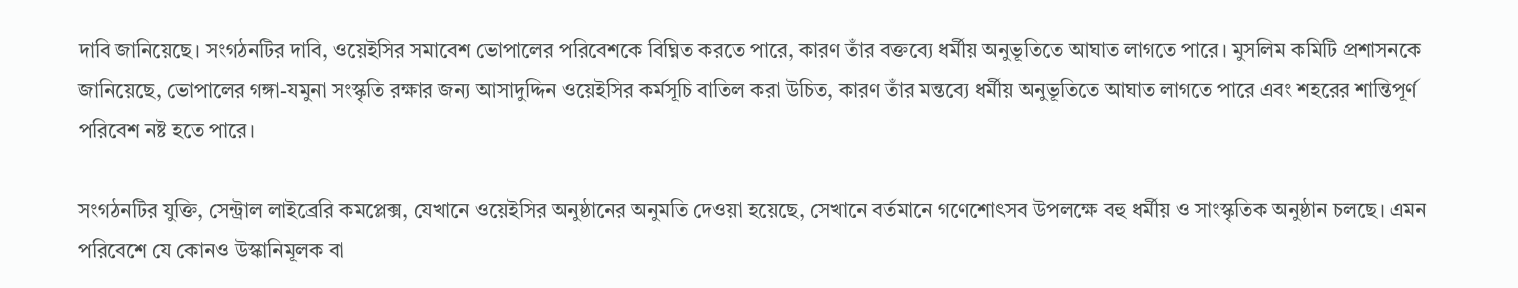দাবি জানিয়েছে। সংগঠনটির দাবি, ওয়েইসির সমাবেশ ভোপালের পরিবেশকে বিঘ্নিত করতে পারে, কারণ তাঁর বক্তব্যে ধর্মীয় অনুভূতিতে আঘাত লাগতে পারে। মুসলিম কমিটি প্রশাসনকে জানিয়েছে, ভোপালের গঙ্গা-যমুনা সংস্কৃতি রক্ষার জন্য আসাদুদ্দিন ওয়েইসির কর্মসূচি বাতিল করা উচিত, কারণ তাঁর মন্তব্যে ধর্মীয় অনুভূতিতে আঘাত লাগতে পারে এবং শহরের শান্তিপূর্ণ পরিবেশ নষ্ট হতে পারে।

সংগঠনটির যুক্তি, সেন্ট্রাল লাইব্রেরি কমপ্লেক্স, যেখানে ওয়েইসির অনুষ্ঠানের অনুমতি দেওয়া হয়েছে, সেখানে বর্তমানে গণেশোৎসব উপলক্ষে বহু ধর্মীয় ও সাংস্কৃতিক অনুষ্ঠান চলছে। এমন পরিবেশে যে কোনও উস্কানিমূলক বা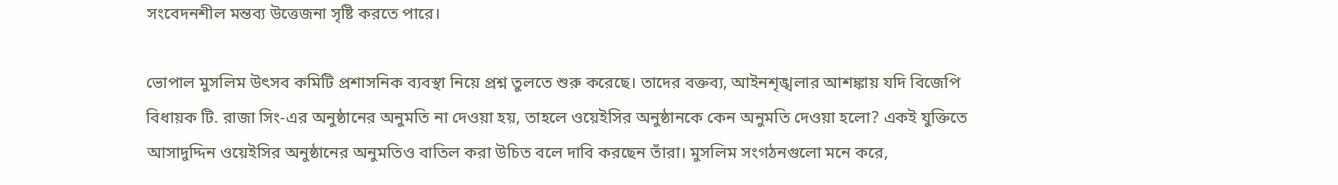সংবেদনশীল মন্তব্য উত্তেজনা সৃষ্টি করতে পারে।

ভোপাল মুসলিম উৎসব কমিটি প্রশাসনিক ব্যবস্থা নিয়ে প্রশ্ন তুলতে শুরু করেছে। তাদের বক্তব্য, আইনশৃঙ্খলার আশঙ্কায় যদি বিজেপি বিধায়ক টি. রাজা সিং-এর অনুষ্ঠানের অনুমতি না দেওয়া হয়, তাহলে ওয়েইসির অনুষ্ঠানকে কেন অনুমতি দেওয়া হলো? একই যুক্তিতে আসাদুদ্দিন ওয়েইসির অনুষ্ঠানের অনুমতিও বাতিল করা উচিত বলে দাবি করছেন তাঁরা। মুসলিম সংগঠনগুলো মনে করে,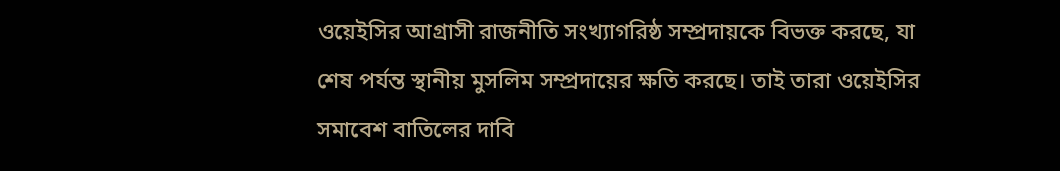ওয়েইসির আগ্রাসী রাজনীতি সংখ্যাগরিষ্ঠ সম্প্রদায়কে বিভক্ত করছে, যা শেষ পর্যন্ত স্থানীয় মুসলিম সম্প্রদায়ের ক্ষতি করছে। তাই তারা ওয়েইসির সমাবেশ বাতিলের দাবি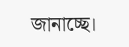জানাচ্ছে।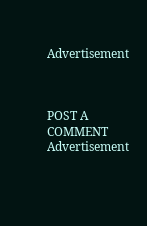Advertisement



POST A COMMENT
Advertisement